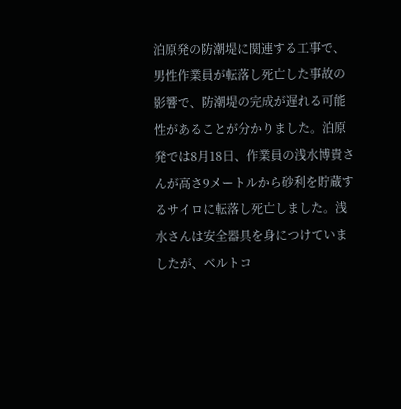泊原発の防潮堤に関連する工事で、男性作業員が転落し死亡した事故の影響で、防潮堤の完成が遅れる可能性があることが分かりました。泊原発では8月18日、作業員の浅水博貴さんが高さ9メートルから砂利を貯蔵するサイロに転落し死亡しました。浅水さんは安全器具を身につけていましたが、ベルトコ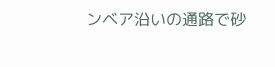ンベア沿いの通路で砂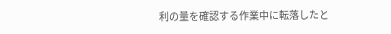利の量を確認する作業中に転落したと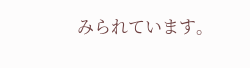みられています。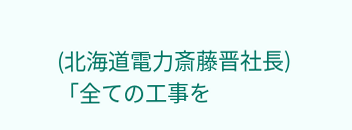(北海道電力斎藤晋社長)「全ての工事を